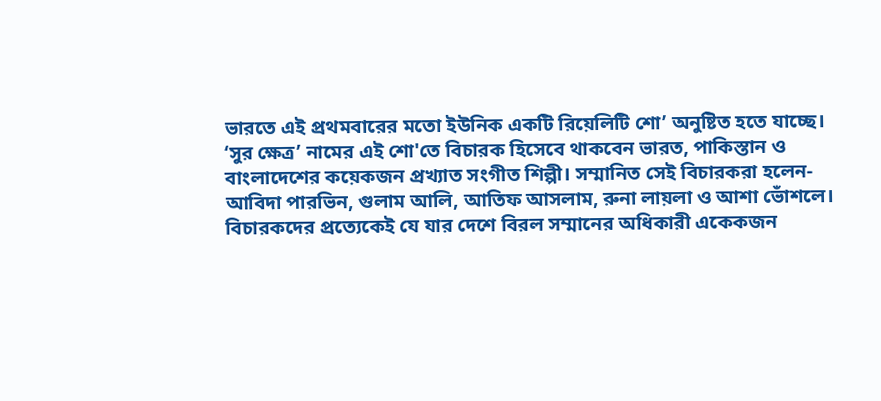ভারতে এই প্রথমবারের মতো ইউনিক একটি রিয়েলিটি শো’ অনুষ্টিত হতে যাচ্ছে।
‘সুর ক্ষেত্র’ নামের এই শো'তে বিচারক হিসেবে থাকবেন ভারত, পাকিস্তান ও
বাংলাদেশের কয়েকজন প্রখ্যাত সংগীত শিল্পী। সম্মানিত সেই বিচারকরা হলেন-
আবিদা পারভিন, গুলাম আলি, আতিফ আসলাম, রুনা লায়লা ও আশা ভোঁশলে।
বিচারকদের প্রত্যেকেই যে যার দেশে বিরল সম্মানের অধিকারী একেকজন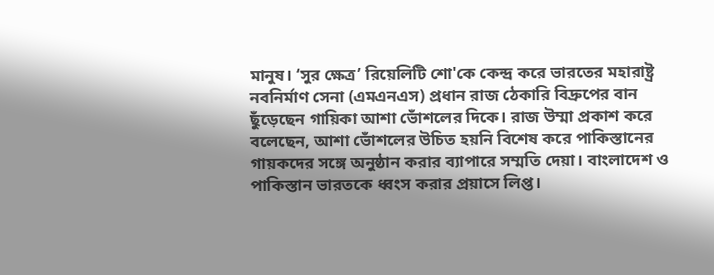মানুষ। ‘সুর ক্ষেত্র’ রিয়েলিটি শো'কে কেন্দ্র করে ভারতের মহারাষ্ট্র নবনির্মাণ সেনা (এমএনএস) প্রধান রাজ ঠেকারি বিদ্রুপের বান ছুঁড়েছেন গায়িকা আশা ভোঁশলের দিকে। রাজ উম্মা প্রকাশ করে বলেছেন, আশা ভোঁশলের উচিত হয়নি বিশেষ করে পাকিস্তানের গায়কদের সঙ্গে অনুষ্ঠান করার ব্যাপারে সম্মতি দেয়া। বাংলাদেশ ও পাকিস্তান ভারতকে ধ্বংস করার প্রয়াসে লিপ্ত।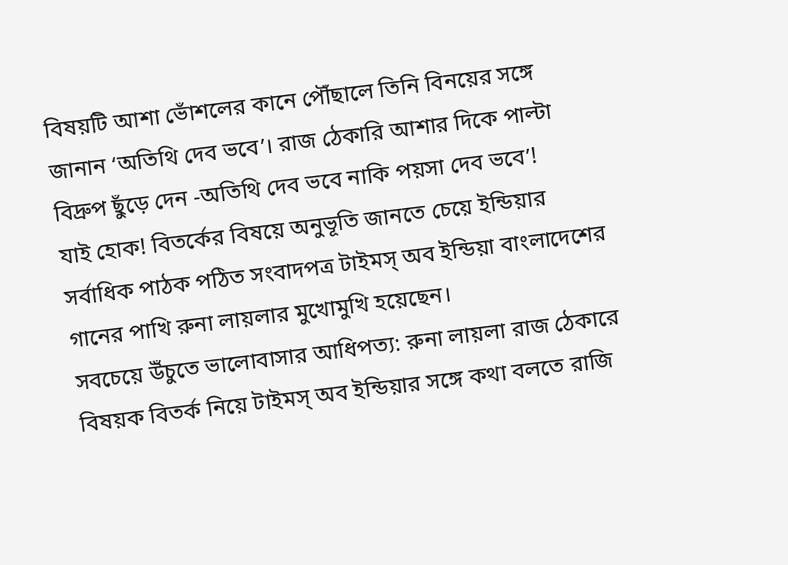বিষয়টি আশা ভোঁশলের কানে পৌঁছালে তিনি বিনয়ের সঙ্গে জানান ‘অতিথি দেব ভবে’। রাজ ঠেকারি আশার দিকে পাল্টা বিদ্রুপ ছুঁড়ে দেন -অতিথি দেব ভবে নাকি পয়সা দেব ভবে’!
যাই হোক! বিতর্কের বিষয়ে অনুভূতি জানতে চেয়ে ইন্ডিয়ার সর্বাধিক পাঠক পঠিত সংবাদপত্র টাইমস্ অব ইন্ডিয়া বাংলাদেশের গানের পাখি রুনা লায়লার মুখোমুখি হয়েছেন।
সবচেয়ে উঁচুতে ভালোবাসার আধিপত্য: রুনা লায়লা রাজ ঠেকারে বিষয়ক বিতর্ক নিয়ে টাইমস্ অব ইন্ডিয়ার সঙ্গে কথা বলতে রাজি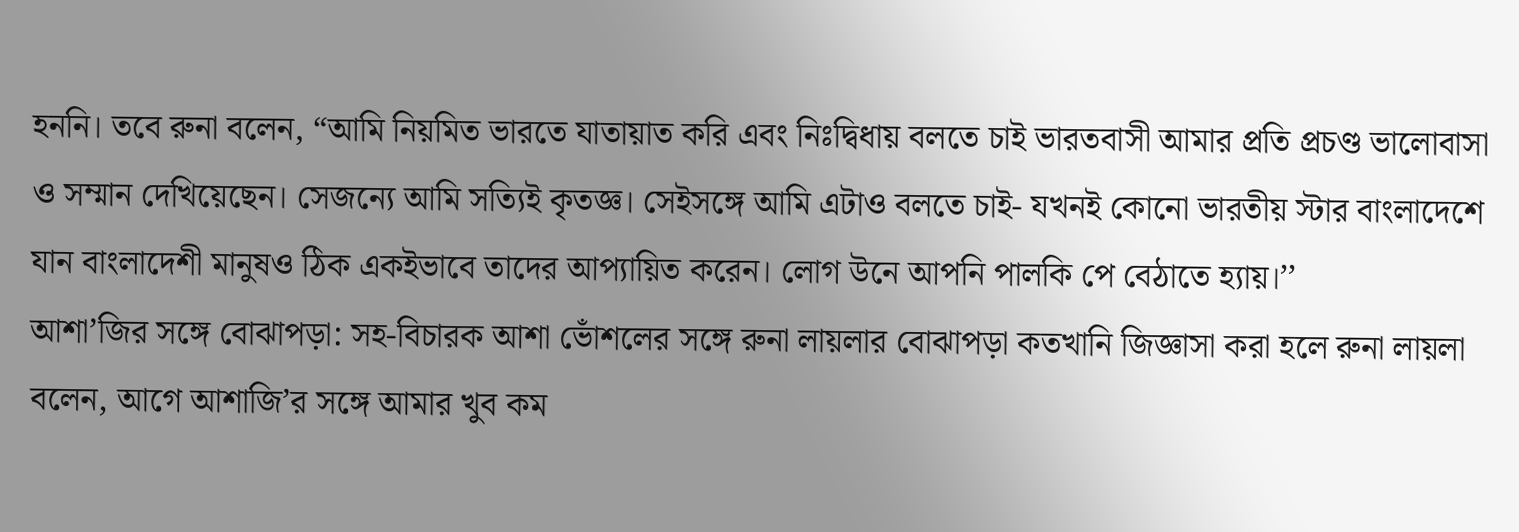হননি। তবে রুনা বলেন, “আমি নিয়মিত ভারতে যাতায়াত করি এবং নিঃদ্বিধায় বলতে চাই ভারতবাসী আমার প্রতি প্রচণ্ড ভালোবাসা ও সম্মান দেখিয়েছেন। সেজন্যে আমি সত্যিই কৃতজ্ঞ। সেইসঙ্গে আমি এটাও বলতে চাই- যখনই কোনো ভারতীয় স্টার বাংলাদেশে যান বাংলাদেশী মানুষও ঠিক একইভাবে তাদের আপ্যায়িত করেন। লোগ উনে আপনি পালকি পে বেঠাতে হ্যায়।’’
আশা’জির সঙ্গে বোঝাপড়া: সহ-বিচারক আশা ভোঁশলের সঙ্গে রুনা লায়লার বোঝাপড়া কতখানি জিজ্ঞাসা করা হলে রুনা লায়লা বলেন, আগে আশাজি’র সঙ্গে আমার খুব কম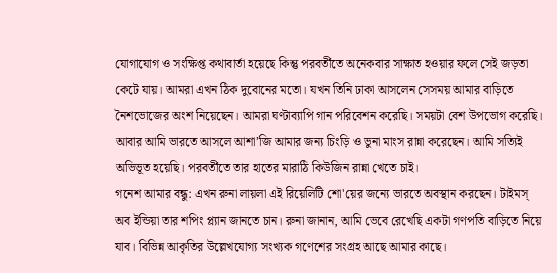যোগাযোগ ও সংক্ষিপ্ত কথাবার্তা হয়েছে কিন্তু পরবর্তীতে অনেকবার সাক্ষাত হওয়ার ফলে সেই জড়তা কেটে যায়। আমরা এখন ঠিক দুবোনের মতো। যখন তিনি ঢাকা আসলেন সেসময় আমার বাড়িতে নৈশভোজের অংশ নিয়েছেন। আমরা ঘণ্টাব্যাপি গান পরিবেশন করেছি। সময়টা বেশ উপভোগ করেছি। আবার আমি ভারতে আসলে আশা’জি আমার জন্য চিংড়ি ও ভুনা মাংস রান্না করেছেন। আমি সত্যিই অভিভূত হয়েছি। পরবর্তীতে তার হাতের মারাঠি কিউজিন রান্না খেতে চাই।
গনেশ আমার বন্ধু: এখন রুনা লায়লা এই রিয়েলিটি শো'য়ের জন্যে ভারতে অবস্থান করছেন। টাইমস্ অব ইন্ডিয়া তার শপিং প্ল্যান জানতে চান। রুনা জানান, আমি ভেবে রেখেছি একটা গণপতি বাড়িতে নিয়ে যাব। বিভিন্ন আকৃতির উল্লেখযোগ্য সংখ্যক গণেশের সংগ্রহ আছে আমার কাছে।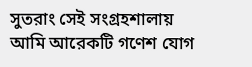সুতরাং সেই সংগ্রহশালায় আমি আরেকটি গণেশ যোগ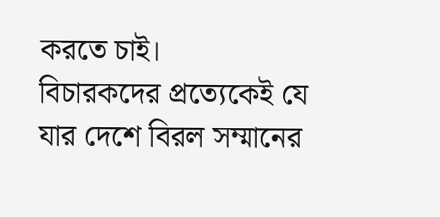করতে চাই।
বিচারকদের প্রত্যেকেই যে যার দেশে বিরল সম্মানের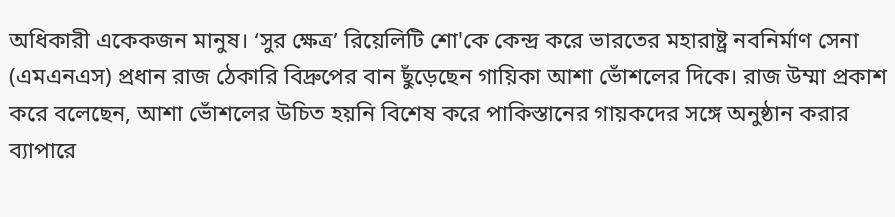অধিকারী একেকজন মানুষ। ‘সুর ক্ষেত্র’ রিয়েলিটি শো'কে কেন্দ্র করে ভারতের মহারাষ্ট্র নবনির্মাণ সেনা (এমএনএস) প্রধান রাজ ঠেকারি বিদ্রুপের বান ছুঁড়েছেন গায়িকা আশা ভোঁশলের দিকে। রাজ উম্মা প্রকাশ করে বলেছেন, আশা ভোঁশলের উচিত হয়নি বিশেষ করে পাকিস্তানের গায়কদের সঙ্গে অনুষ্ঠান করার ব্যাপারে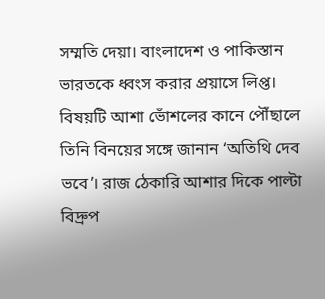সম্মতি দেয়া। বাংলাদেশ ও পাকিস্তান ভারতকে ধ্বংস করার প্রয়াসে লিপ্ত। বিষয়টি আশা ভোঁশলের কানে পৌঁছালে তিনি বিনয়ের সঙ্গে জানান ‘অতিথি দেব ভবে’। রাজ ঠেকারি আশার দিকে পাল্টা বিদ্রুপ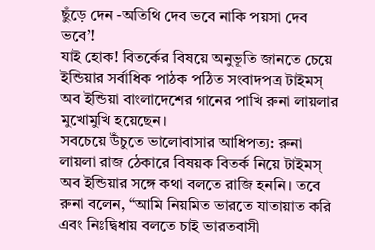ছুঁড়ে দেন -অতিথি দেব ভবে নাকি পয়সা দেব ভবে’!
যাই হোক! বিতর্কের বিষয়ে অনুভূতি জানতে চেয়ে ইন্ডিয়ার সর্বাধিক পাঠক পঠিত সংবাদপত্র টাইমস্ অব ইন্ডিয়া বাংলাদেশের গানের পাখি রুনা লায়লার মুখোমুখি হয়েছেন।
সবচেয়ে উঁচুতে ভালোবাসার আধিপত্য: রুনা লায়লা রাজ ঠেকারে বিষয়ক বিতর্ক নিয়ে টাইমস্ অব ইন্ডিয়ার সঙ্গে কথা বলতে রাজি হননি। তবে রুনা বলেন, “আমি নিয়মিত ভারতে যাতায়াত করি এবং নিঃদ্বিধায় বলতে চাই ভারতবাসী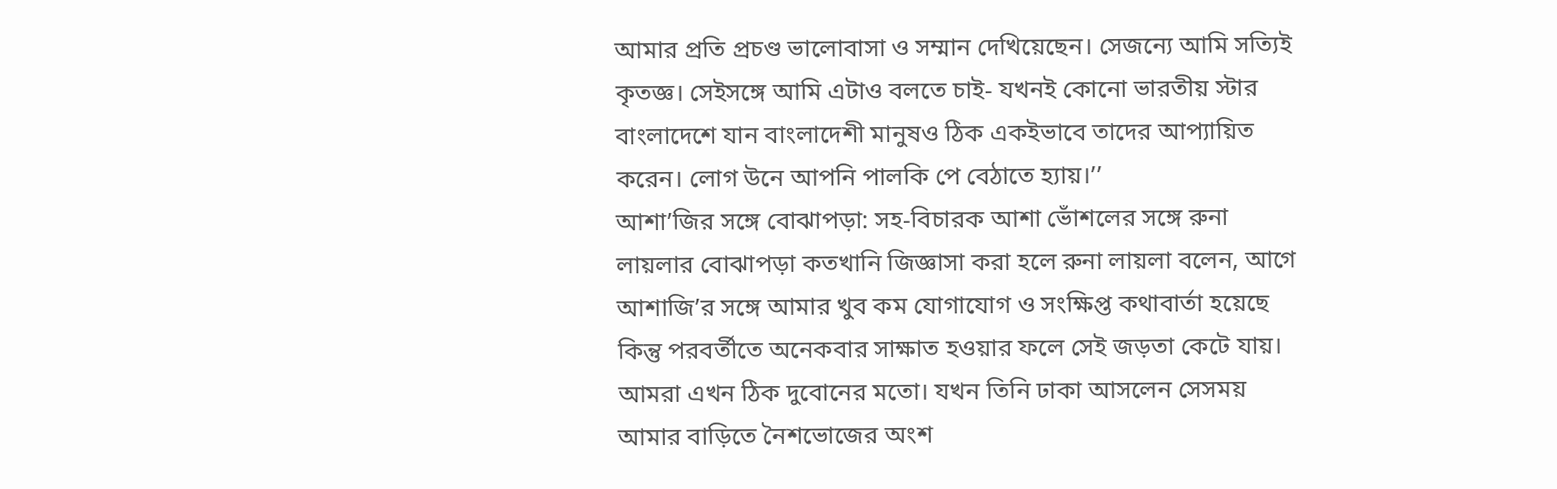আমার প্রতি প্রচণ্ড ভালোবাসা ও সম্মান দেখিয়েছেন। সেজন্যে আমি সত্যিই কৃতজ্ঞ। সেইসঙ্গে আমি এটাও বলতে চাই- যখনই কোনো ভারতীয় স্টার বাংলাদেশে যান বাংলাদেশী মানুষও ঠিক একইভাবে তাদের আপ্যায়িত করেন। লোগ উনে আপনি পালকি পে বেঠাতে হ্যায়।’’
আশা’জির সঙ্গে বোঝাপড়া: সহ-বিচারক আশা ভোঁশলের সঙ্গে রুনা লায়লার বোঝাপড়া কতখানি জিজ্ঞাসা করা হলে রুনা লায়লা বলেন, আগে আশাজি’র সঙ্গে আমার খুব কম যোগাযোগ ও সংক্ষিপ্ত কথাবার্তা হয়েছে কিন্তু পরবর্তীতে অনেকবার সাক্ষাত হওয়ার ফলে সেই জড়তা কেটে যায়। আমরা এখন ঠিক দুবোনের মতো। যখন তিনি ঢাকা আসলেন সেসময় আমার বাড়িতে নৈশভোজের অংশ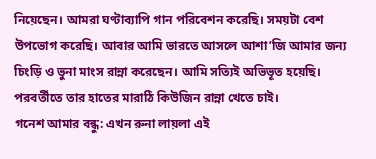নিয়েছেন। আমরা ঘণ্টাব্যাপি গান পরিবেশন করেছি। সময়টা বেশ উপভোগ করেছি। আবার আমি ভারতে আসলে আশা’জি আমার জন্য চিংড়ি ও ভুনা মাংস রান্না করেছেন। আমি সত্যিই অভিভূত হয়েছি। পরবর্তীতে তার হাতের মারাঠি কিউজিন রান্না খেতে চাই।
গনেশ আমার বন্ধু: এখন রুনা লায়লা এই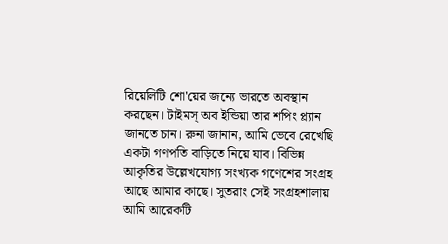রিয়েলিটি শো'য়ের জন্যে ভারতে অবস্থান করছেন। টাইমস্ অব ইন্ডিয়া তার শপিং প্ল্যান জানতে চান। রুনা জানান, আমি ভেবে রেখেছি একটা গণপতি বাড়িতে নিয়ে যাব। বিভিন্ন আকৃতির উল্লেখযোগ্য সংখ্যক গণেশের সংগ্রহ আছে আমার কাছে। সুতরাং সেই সংগ্রহশালায় আমি আরেকটি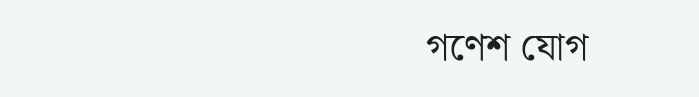গণেশ যোগ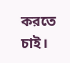করতে চাই।